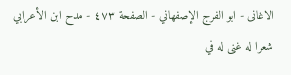الاغانی - ابو الفرج الإصفهاني - الصفحة ٤٧٣ - مدح ابن الأعرابي شعرا له غنى له في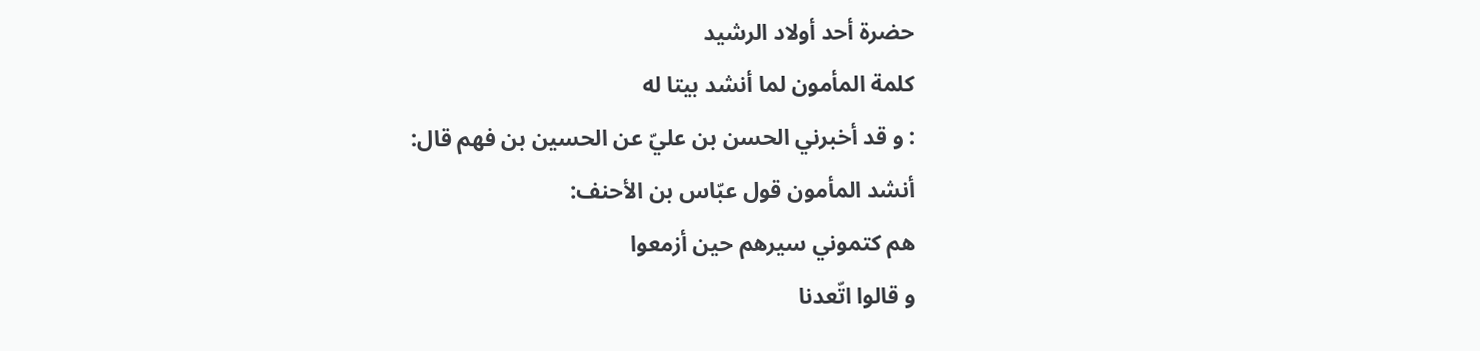حضرة أحد أولاد الرشيد
كلمة المأمون لما أنشد بيتا له
: و قد أخبرني الحسن بن عليّ عن الحسين بن فهم قال:
أنشد المأمون قول عبّاس بن الأحنف:
هم كتموني سيرهم حين أزمعوا
و قالوا اتّعدنا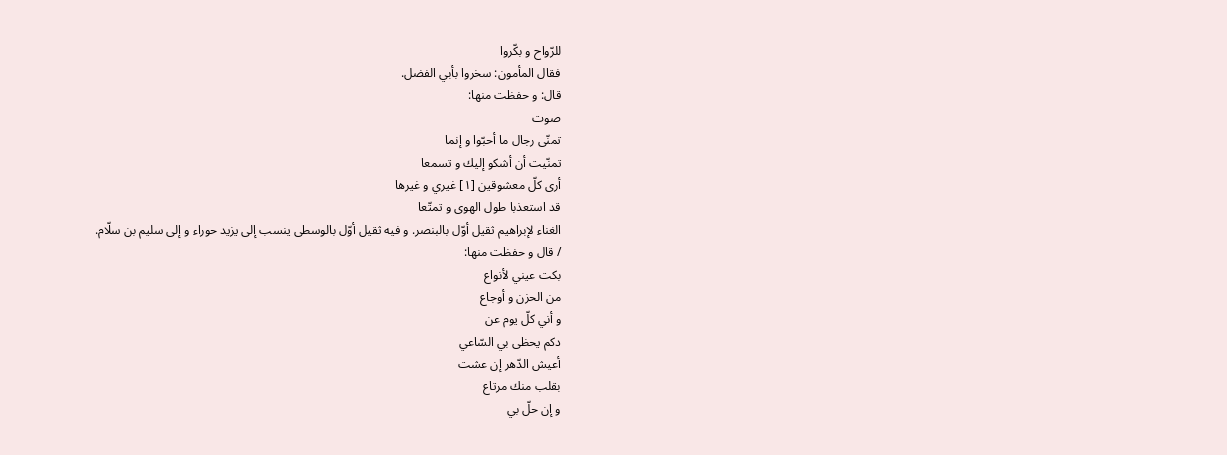للرّواح و بكّروا
فقال المأمون: سخروا بأبي الفضل.
قال: و حفظت منها:
صوت
تمنّى رجال ما أحبّوا و إنما
تمنّيت أن أشكو إليك و تسمعا
أرى كلّ معشوقين [١] غيري و غيرها
قد استعذبا طول الهوى و تمتّعا
الغناء لإبراهيم ثقيل أوّل بالبنصر. و فيه ثقيل أوّل بالوسطى ينسب إلى يزيد حوراء و إلى سليم بن سلّام.
/ قال و حفظت منها:
بكت عيني لأنواع
من الحزن و أوجاع
و أني كلّ يوم عن
دكم يحظى بي السّاعي
أعيش الدّهر إن عشت
بقلب منك مرتاع
و إن حلّ بي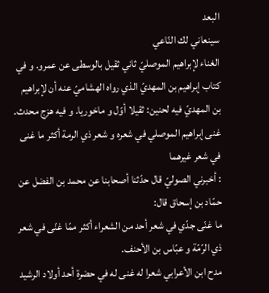البعد
سينعاني لك النّاعي
الغناء لإبراهيم الموصليّ ثاني ثقيل بالوسطى عن عمرو. و في كتاب إبراهيم بن المهديّ الذي رواه الهشاميّ عنه أن لإبراهيم بن المهديّ فيه لحنين: ثقيلا أوّل و ماخوريا. و فيه هزج محدث.
غنى إبراهيم الموصلي في شعره و شعر ذي الرمة أكثر ما غنى في شعر غيرهما
: أخبرني الصوليّ قال حدّثنا أصحابنا عن محمد بن الفضل عن حمّاد بن إسحاق قال:
ما غنّى جدّي في شعر أحد من الشعراء أكثر ممّا غنّى في شعر ذي الرّمّة و عبّاس بن الأحنف.
مدح ابن الأعرابي شعرا له غنى له في حضرة أحد أولاد الرشيد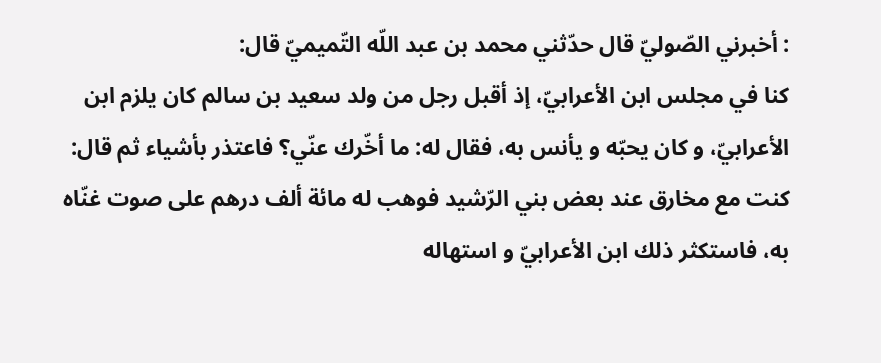: أخبرني الصّوليّ قال حدّثني محمد بن عبد اللّه التّميميّ قال:
كنا في مجلس ابن الأعرابيّ، إذ أقبل رجل من ولد سعيد بن سالم كان يلزم ابن الأعرابيّ، و كان يحبّه و يأنس به، فقال له: ما أخّرك عنّي؟ فاعتذر بأشياء ثم قال: كنت مع مخارق عند بعض بني الرّشيد فوهب له مائة ألف درهم على صوت غنّاه به، فاستكثر ذلك ابن الأعرابيّ و استهاله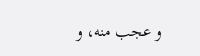و عجب منه، و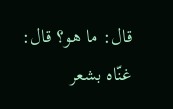قال: ما هو؟ قال: غنّاه بشعر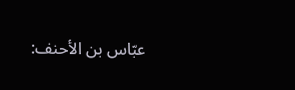عبّاس بن الأحنف: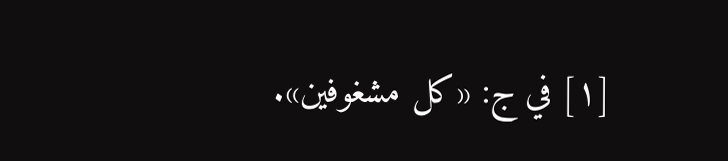[١] في ج: «كل مشغوفين».